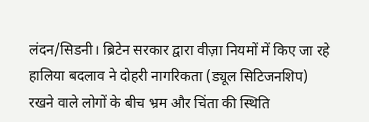लंदन/सिडनी। ब्रिटेन सरकार द्वारा वीज़ा नियमों में किए जा रहे हालिया बदलाव ने दोहरी नागरिकता (ड्यूल सिटिजनशिप) रखने वाले लोगों के बीच भ्रम और चिंता की स्थिति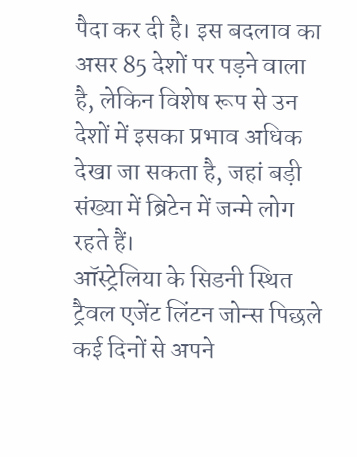पैदा कर दी है। इस बदलाव का असर 85 देशों पर पड़ने वाला है, लेकिन विशेष रूप से उन देशों में इसका प्रभाव अधिक देखा जा सकता है, जहां बड़ी संख्या में ब्रिटेन में जन्मे लोग रहते हैं।
ऑस्ट्रेलिया के सिडनी स्थित ट्रैवल एजेंट लिंटन जोन्स पिछले कई दिनों से अपने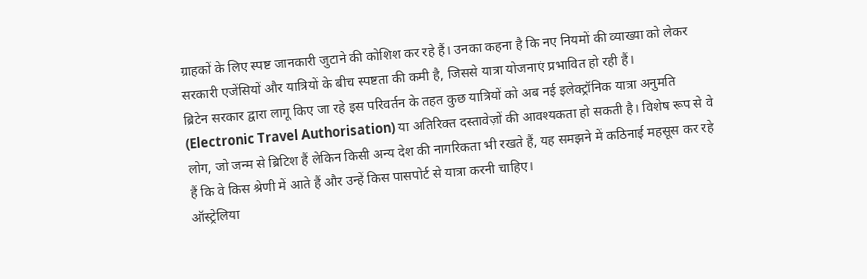ग्राहकों के लिए स्पष्ट जानकारी जुटाने की कोशिश कर रहे हैं। उनका कहना है कि नए नियमों की व्याख्या को लेकर सरकारी एजेंसियों और यात्रियों के बीच स्पष्टता की कमी है, जिससे यात्रा योजनाएं प्रभावित हो रही हैं।
ब्रिटेन सरकार द्वारा लागू किए जा रहे इस परिवर्तन के तहत कुछ यात्रियों को अब नई इलेक्ट्रॉनिक यात्रा अनुमति (Electronic Travel Authorisation) या अतिरिक्त दस्तावेज़ों की आवश्यकता हो सकती है। विशेष रूप से वे लोग, जो जन्म से ब्रिटिश हैं लेकिन किसी अन्य देश की नागरिकता भी रखते हैं, यह समझने में कठिनाई महसूस कर रहे हैं कि वे किस श्रेणी में आते हैं और उन्हें किस पासपोर्ट से यात्रा करनी चाहिए।
ऑस्ट्रेलिया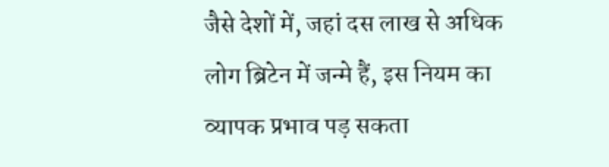जैसे देशों में, जहां दस लाख से अधिक लोग ब्रिटेन में जन्मे हैं, इस नियम का व्यापक प्रभाव पड़ सकता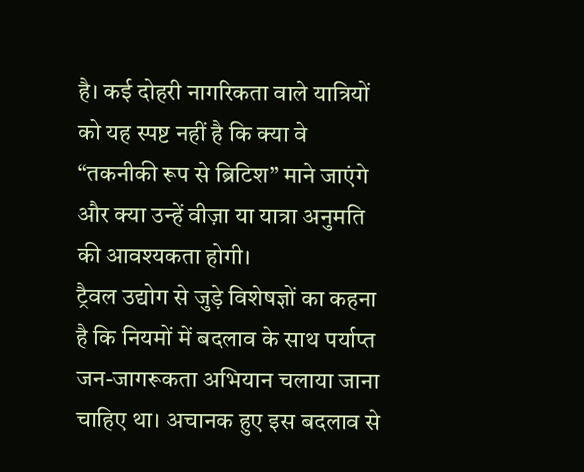है। कई दोहरी नागरिकता वाले यात्रियों को यह स्पष्ट नहीं है कि क्या वे “तकनीकी रूप से ब्रिटिश” माने जाएंगे और क्या उन्हें वीज़ा या यात्रा अनुमति की आवश्यकता होगी।
ट्रैवल उद्योग से जुड़े विशेषज्ञों का कहना है कि नियमों में बदलाव के साथ पर्याप्त जन-जागरूकता अभियान चलाया जाना चाहिए था। अचानक हुए इस बदलाव से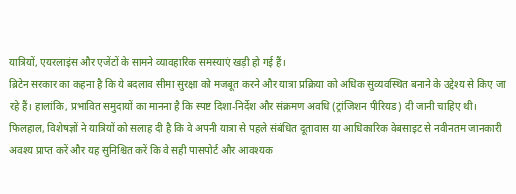यात्रियों, एयरलाइंस और एजेंटों के सामने व्यावहारिक समस्याएं खड़ी हो गई हैं।
ब्रिटेन सरकार का कहना है कि ये बदलाव सीमा सुरक्षा को मजबूत करने और यात्रा प्रक्रिया को अधिक सुव्यवस्थित बनाने के उद्देश्य से किए जा रहे हैं। हालांकि, प्रभावित समुदायों का मानना है कि स्पष्ट दिशा-निर्देश और संक्रमण अवधि (ट्रांजिशन पीरियड) दी जानी चाहिए थी।
फिलहाल, विशेषज्ञों ने यात्रियों को सलाह दी है कि वे अपनी यात्रा से पहले संबंधित दूतावास या आधिकारिक वेबसाइट से नवीनतम जानकारी अवश्य प्राप्त करें और यह सुनिश्चित करें कि वे सही पासपोर्ट और आवश्यक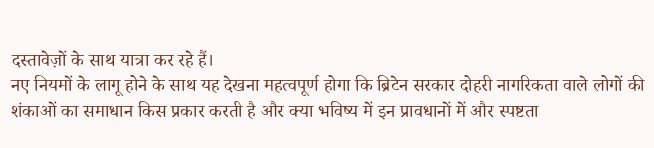दस्तावेज़ों के साथ यात्रा कर रहे हैं।
नए नियमों के लागू होने के साथ यह देखना महत्वपूर्ण होगा कि ब्रिटेन सरकार दोहरी नागरिकता वाले लोगों की शंकाओं का समाधान किस प्रकार करती है और क्या भविष्य में इन प्रावधानों में और स्पष्टता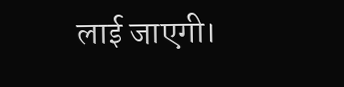लाई जाएगी।